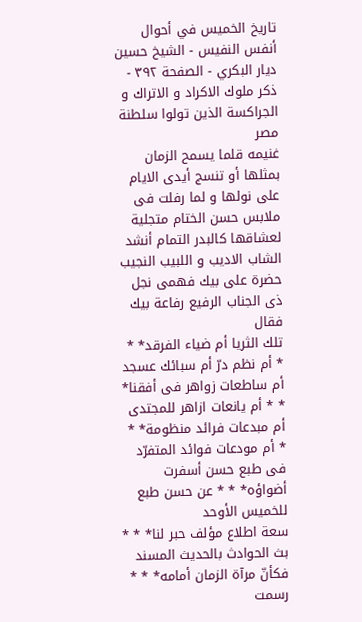تاريخ الخميس في أحوال أنفس النفيس - الشيخ حسين ديار البكري - الصفحة ٣٩٢ - ذكر ملوك الاكراد و الاتراك و الجراكسة الذين تولوا سلطنة مصر
غنيمه قلما يسمح الزمان بمثلها أو تنسج أيدى الايام على نولها و لما رفلت فى ملابس حسن الختام متجلية لعشاقها كالبدر التمام أنشد الشاب الاديب و اللبيب النجيب حضرة على بيك فهمى نجل ذى الجناب الرفيع رفاعة بيك فقال
تلك الثريا أم ضياء الفرقد* * * أم نظم درّ أم سبائك عسجد
أم ساطعات زواهر فى أفقنا* * * أم يانعات ازاهر للمجتدى
أم مبدعات فرائد منظومة* * * أم مودعات فوائد المتفرّد
فى طبع حسن أسفرت أضواؤه* * * عن حسن طبع للخميس الأوحد
سعة اطلاع مؤلف حبر لنا* * * بث الحوادث بالحديث المسند
فكأنّ مرآة الزمان أمامه* * * رسمت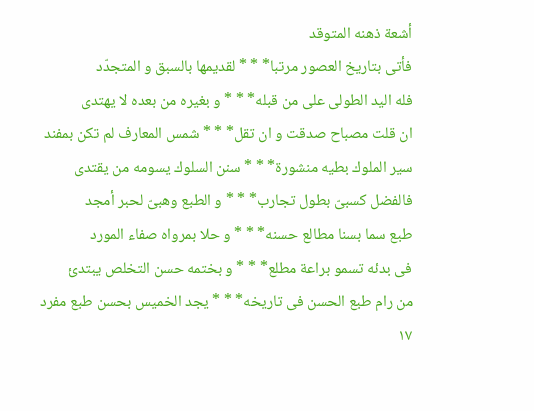أشعة ذهنه المتوقد
فأتى بتاريخ العصور مرتبا* * * لقديمها بالسبق و المتجدّد
فله اليد الطولى على من قبله* * * و بغيره من بعده لا يهتدى
ان قلت مصباح صدقت و ان تقل* * * شمس المعارف لم تكن بمفند
سير الملوك بطيه منشورة* * * سنن السلوك يسومه من يقتدى
فالفضل كسبىّ بطول تجارب* * * و الطبع وهبىّ لحبر أمجد
طبع سما بسنا مطالع حسنه* * * و حلا بمرواه صفاء المورد
فى بدئه تسمو براعة مطلع* * * و بختمه حسن التخلص يبتدئ
من رام طبع الحسن فى تاريخه* * * يجد الخميس بحسن طبع مفرد
١٧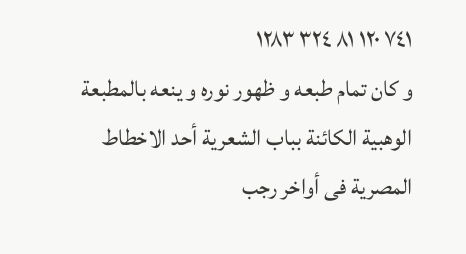٧٤١ ١٢٠ ٨١ ٣٢٤ ١٢٨٣
و كان تمام طبعه و ظهور نوره و ينعه بالمطبعة الوهبية الكائنة بباب الشعرية أحد الاخطاط المصرية فى أواخر رجب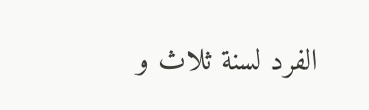الفرد لسنة ثلاث و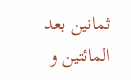ثمانين بعد المائتين و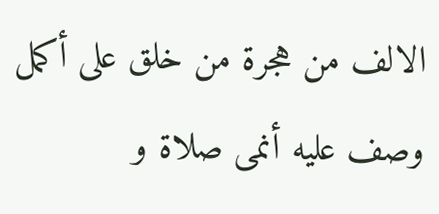الالف من هجرة من خلق على أكمل وصف عليه أنمى صلاة و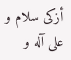أزكى سلام و على آله و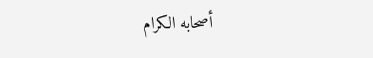أصحابه الكرام